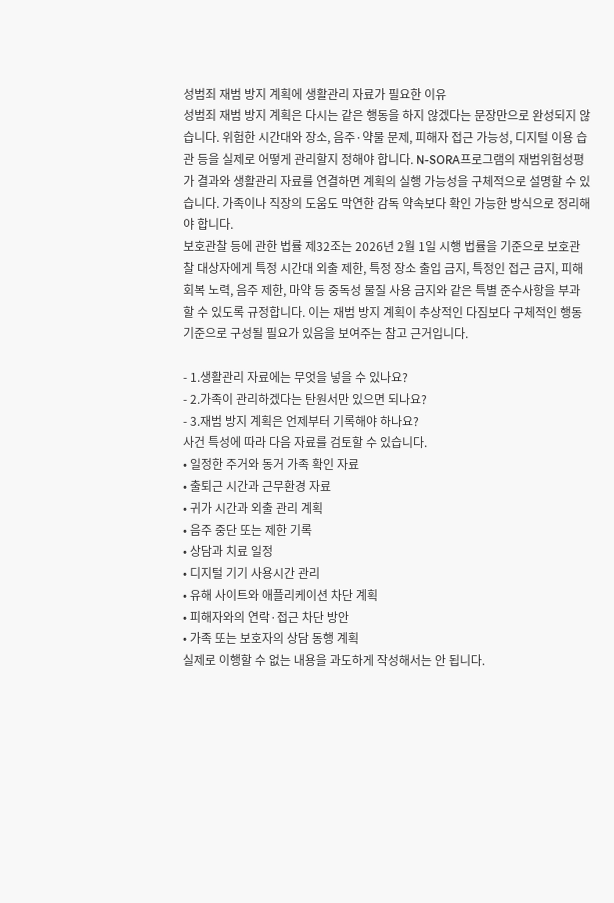성범죄 재범 방지 계획에 생활관리 자료가 필요한 이유
성범죄 재범 방지 계획은 다시는 같은 행동을 하지 않겠다는 문장만으로 완성되지 않습니다. 위험한 시간대와 장소, 음주·약물 문제, 피해자 접근 가능성, 디지털 이용 습관 등을 실제로 어떻게 관리할지 정해야 합니다. N-SORA프로그램의 재범위험성평가 결과와 생활관리 자료를 연결하면 계획의 실행 가능성을 구체적으로 설명할 수 있습니다. 가족이나 직장의 도움도 막연한 감독 약속보다 확인 가능한 방식으로 정리해야 합니다.
보호관찰 등에 관한 법률 제32조는 2026년 2월 1일 시행 법률을 기준으로 보호관찰 대상자에게 특정 시간대 외출 제한, 특정 장소 출입 금지, 특정인 접근 금지, 피해 회복 노력, 음주 제한, 마약 등 중독성 물질 사용 금지와 같은 특별 준수사항을 부과할 수 있도록 규정합니다. 이는 재범 방지 계획이 추상적인 다짐보다 구체적인 행동 기준으로 구성될 필요가 있음을 보여주는 참고 근거입니다.

- 1.생활관리 자료에는 무엇을 넣을 수 있나요?
- 2.가족이 관리하겠다는 탄원서만 있으면 되나요?
- 3.재범 방지 계획은 언제부터 기록해야 하나요?
사건 특성에 따라 다음 자료를 검토할 수 있습니다.
• 일정한 주거와 동거 가족 확인 자료
• 출퇴근 시간과 근무환경 자료
• 귀가 시간과 외출 관리 계획
• 음주 중단 또는 제한 기록
• 상담과 치료 일정
• 디지털 기기 사용시간 관리
• 유해 사이트와 애플리케이션 차단 계획
• 피해자와의 연락·접근 차단 방안
• 가족 또는 보호자의 상담 동행 계획
실제로 이행할 수 없는 내용을 과도하게 작성해서는 안 됩니다.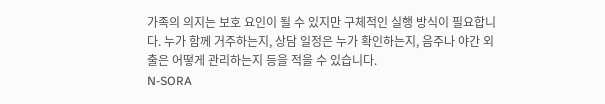가족의 의지는 보호 요인이 될 수 있지만 구체적인 실행 방식이 필요합니다. 누가 함께 거주하는지, 상담 일정은 누가 확인하는지, 음주나 야간 외출은 어떻게 관리하는지 등을 적을 수 있습니다.
N-SORA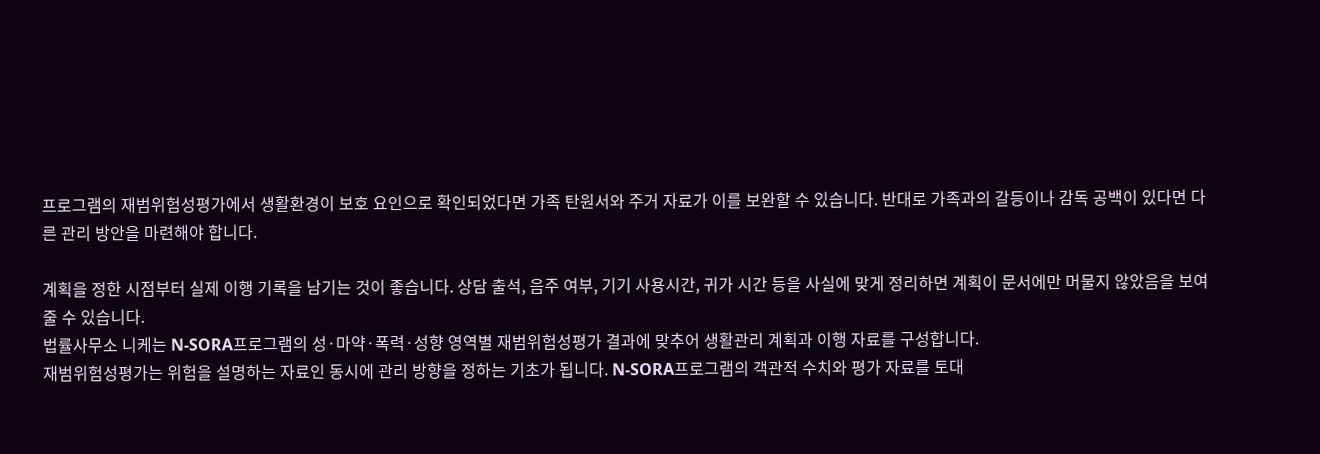프로그램의 재범위험성평가에서 생활환경이 보호 요인으로 확인되었다면 가족 탄원서와 주거 자료가 이를 보완할 수 있습니다. 반대로 가족과의 갈등이나 감독 공백이 있다면 다른 관리 방안을 마련해야 합니다.

계획을 정한 시점부터 실제 이행 기록을 남기는 것이 좋습니다. 상담 출석, 음주 여부, 기기 사용시간, 귀가 시간 등을 사실에 맞게 정리하면 계획이 문서에만 머물지 않았음을 보여줄 수 있습니다.
법률사무소 니케는 N-SORA프로그램의 성·마약·폭력·성향 영역별 재범위험성평가 결과에 맞추어 생활관리 계획과 이행 자료를 구성합니다.
재범위험성평가는 위험을 설명하는 자료인 동시에 관리 방향을 정하는 기초가 됩니다. N-SORA프로그램의 객관적 수치와 평가 자료를 토대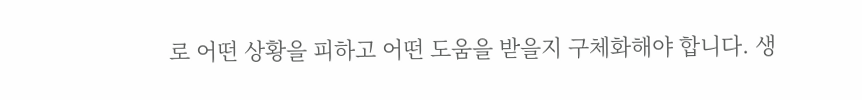로 어떤 상황을 피하고 어떤 도움을 받을지 구체화해야 합니다. 생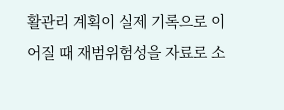활관리 계획이 실제 기록으로 이어질 때 재범위험성을 자료로 소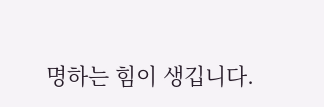명하는 힘이 생깁니다.